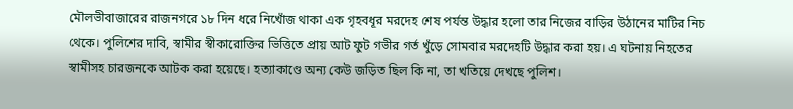মৌলভীবাজারের রাজনগরে ১৮ দিন ধরে নিখোঁজ থাকা এক গৃহবধূর মরদেহ শেষ পর্যন্ত উদ্ধার হলো তার নিজের বাড়ির উঠানের মাটির নিচ থেকে। পুলিশের দাবি, স্বামীর স্বীকারোক্তির ভিত্তিতে প্রায় আট ফুট গভীর গর্ত খুঁড়ে সোমবার মরদেহটি উদ্ধার করা হয়। এ ঘটনায় নিহতের স্বামীসহ চারজনকে আটক করা হয়েছে। হত্যাকাণ্ডে অন্য কেউ জড়িত ছিল কি না, তা খতিয়ে দেখছে পুলিশ।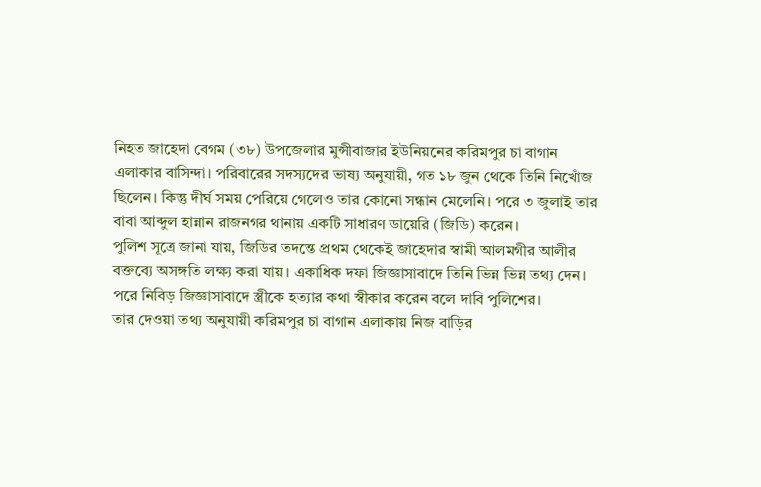নিহত জাহেদা বেগম (৩৮) উপজেলার মুন্সীবাজার ইউনিয়নের করিমপুর চা বাগান এলাকার বাসিন্দা। পরিবারের সদস্যদের ভাষ্য অনুযায়ী, গত ১৮ জুন থেকে তিনি নিখোঁজ ছিলেন। কিন্তু দীর্ঘ সময় পেরিয়ে গেলেও তার কোনো সন্ধান মেলেনি। পরে ৩ জুলাই তার বাবা আব্দুল হান্নান রাজনগর থানায় একটি সাধারণ ডায়েরি (জিডি) করেন।
পুলিশ সূত্রে জানা যায়, জিডির তদন্তে প্রথম থেকেই জাহেদার স্বামী আলমগীর আলীর বক্তব্যে অসঙ্গতি লক্ষ্য করা যায়। একাধিক দফা জিজ্ঞাসাবাদে তিনি ভিন্ন ভিন্ন তথ্য দেন। পরে নিবিড় জিজ্ঞাসাবাদে স্ত্রীকে হত্যার কথা স্বীকার করেন বলে দাবি পুলিশের।
তার দেওয়া তথ্য অনুযায়ী করিমপুর চা বাগান এলাকায় নিজ বাড়ির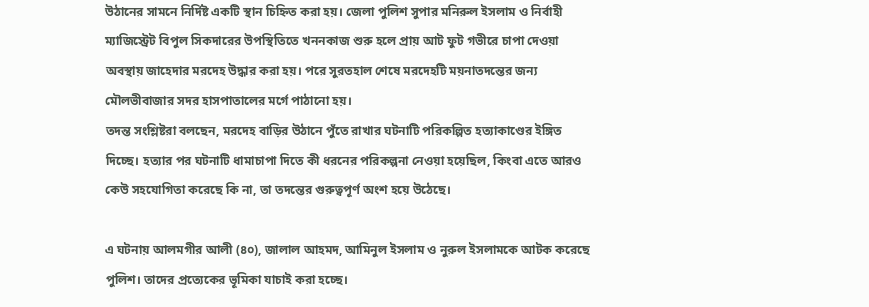উঠানের সামনে নির্দিষ্ট একটি স্থান চিহ্নিত করা হয়। জেলা পুলিশ সুপার মনিরুল ইসলাম ও নির্বাহী ম্যাজিস্ট্রেট বিপুল সিকদারের উপস্থিতিতে খননকাজ শুরু হলে প্রায় আট ফুট গভীরে চাপা দেওয়া অবস্থায় জাহেদার মরদেহ উদ্ধার করা হয়। পরে সুরতহাল শেষে মরদেহটি ময়নাতদন্তের জন্য মৌলভীবাজার সদর হাসপাতালের মর্গে পাঠানো হয়।
তদন্ত সংশ্লিষ্টরা বলছেন, মরদেহ বাড়ির উঠানে পুঁতে রাখার ঘটনাটি পরিকল্পিত হত্যাকাণ্ডের ইঙ্গিত দিচ্ছে। হত্যার পর ঘটনাটি ধামাচাপা দিতে কী ধরনের পরিকল্পনা নেওয়া হয়েছিল, কিংবা এতে আরও কেউ সহযোগিতা করেছে কি না, তা তদন্তের গুরুত্বপূর্ণ অংশ হয়ে উঠেছে।

এ ঘটনায় আলমগীর আলী (৪০), জালাল আহমদ, আমিনুল ইসলাম ও নুরুল ইসলামকে আটক করেছে পুলিশ। তাদের প্রত্যেকের ভূমিকা যাচাই করা হচ্ছে।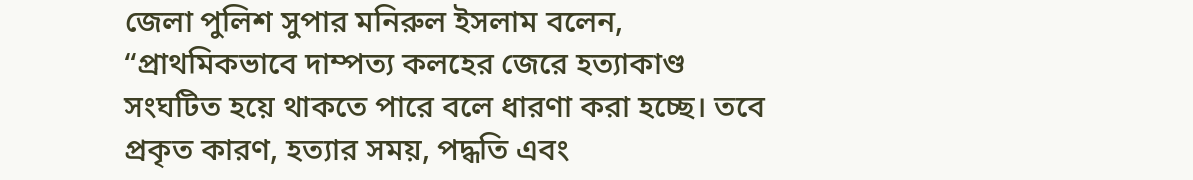জেলা পুলিশ সুপার মনিরুল ইসলাম বলেন, “প্রাথমিকভাবে দাম্পত্য কলহের জেরে হত্যাকাণ্ড সংঘটিত হয়ে থাকতে পারে বলে ধারণা করা হচ্ছে। তবে প্রকৃত কারণ, হত্যার সময়, পদ্ধতি এবং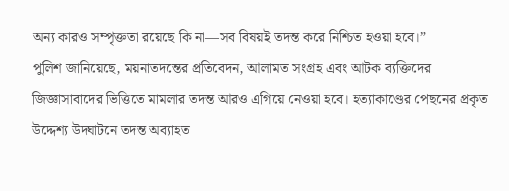অন্য কারও সম্পৃক্ততা রয়েছে কি না—সব বিষয়ই তদন্ত করে নিশ্চিত হওয়া হবে।”
পুলিশ জানিয়েছে, ময়নাতদন্তের প্রতিবেদন, আলামত সংগ্রহ এবং আটক ব্যক্তিদের জিজ্ঞাসাবাদের ভিত্তিতে মামলার তদন্ত আরও এগিয়ে নেওয়া হবে। হত্যাকাণ্ডের পেছনের প্রকৃত উদ্দেশ্য উদ্ঘাটনে তদন্ত অব্যাহত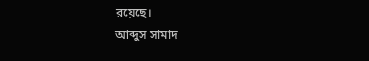রয়েছে।
আব্দুস সামাদ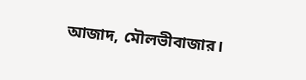আজাদ, মৌলভীবাজার।